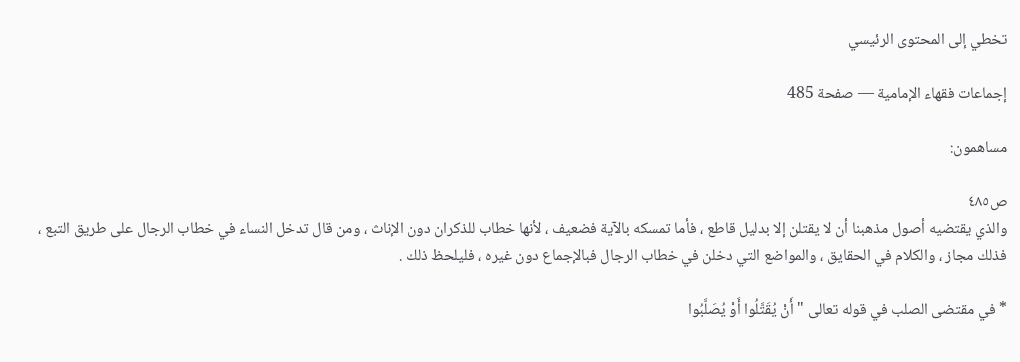تخطي إلى المحتوى الرئيسي

إجماعات فقهاء الإمامية — صفحة 485

مساهمون:

ص٤٨٥
والذي يقتضيه أصول مذهبنا أن لا يقتلن إلا بدليل قاطع ، فأما تمسكه بالآية فضعيف ، لأنها خطاب للذكران دون الإناث ، ومن قال تدخل النساء في خطاب الرجال على طريق التبع ، فذلك مجاز ، والكلام في الحقايق ، والمواضع التي دخلن في خطاب الرجال فبالإجماع دون غيره ، فليلحظ ذلك .

* في مقتضى الصلب في قوله تعالى " أَنْ يُقَتَّلُوا أَوْ يُصَلَّبُوا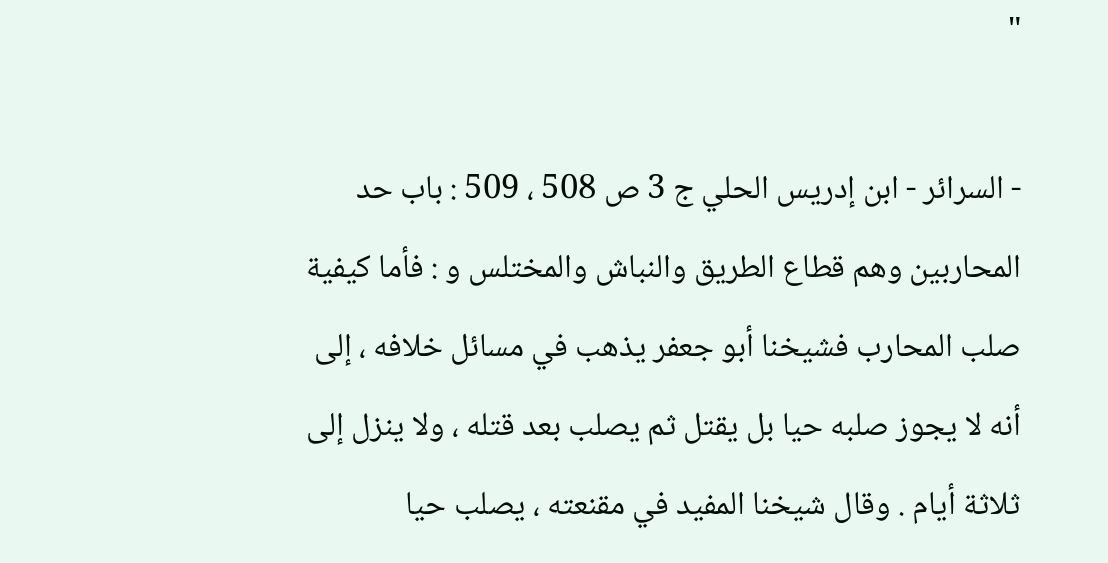"

- السرائر - ابن إدريس الحلي ج 3 ص 508 ، 509 : باب حد المحاربين وهم قطاع الطريق والنباش والمختلس و : فأما كيفية صلب المحارب فشيخنا أبو جعفر يذهب في مسائل خلافه ، إلى أنه لا يجوز صلبه حيا بل يقتل ثم يصلب بعد قتله ، ولا ينزل إلى ثلاثة أيام . وقال شيخنا المفيد في مقنعته ، يصلب حيا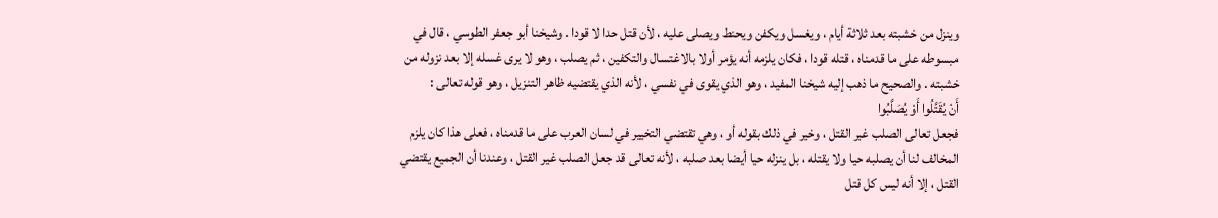وينزل من خشبته بعد ثلاثة أيام ، ويغسل ويكفن ويحنط ويصلى عليه ، لأن قتل حدا لا قودا . وشيخنا أبو جعفر الطوسي ، قال في مبسوطه على ما قدمناه ، قتله قودا ، فكان يلزمه أنه يؤمر أولا بالاغتسال والتكفين ، ثم يصلب ، وهو لا يرى غسله إلا بعد نزوله من خشبته . والصحيح ما ذهب إليه شيخنا المفيد ، وهو الذي يقوى في نفسي ، لأنه الذي يقتضيه ظاهر التنزيل ، وهو قوله تعالى :
أَنْ يُقَتَّلُوا أَوْ يُصَلَّبُوا
فجعل تعالى الصلب غير القتل ، وخير في ذلك بقوله أو ، وهي تقتضي التخيير في لسان العرب على ما قدمناه ، فعلى هذا كان يلزم المخالف لنا أن يصلبه حيا ولا يقتله ، بل ينزله حيا أيضا بعد صلبه ، لأنه تعالى قد جعل الصلب غير القتل ، وعندنا أن الجميع يقتضي القتل ، إلا أنه ليس كل قتل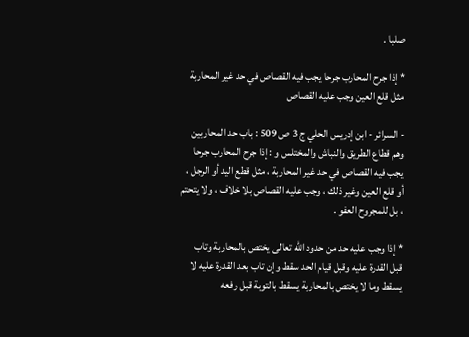صلبا .

* إذا جرح المحارب جرحا يجب فيه القصاص في حد غير المحاربة مثل قلع العين وجب عليه القصاص

- السرائر - ابن إدريس الحلي ج 3 ص 509 : باب حد المحاربين وهم قطاع الطريق والنباش والمختلس و : إذا جرح المحارب جرحا يجب فيه القصاص في حد غير المحاربة ، مثل قطع اليد أو الرجل ، أو قلع العين وغير ذلك ، وجب عليه القصاص بلا خلاف ، ولا يتحتم ، بل للمجروح العفو .

* إذا وجب عليه حد من حدود اللّه تعالى يختص بالمحاربة وتاب قبل القدرة عليه وقبل قيام الحد سقط وإن تاب بعد القدرة عليه لا يسقط وما لا يختص بالمحاربة يسقط بالتوبة قبل رفعه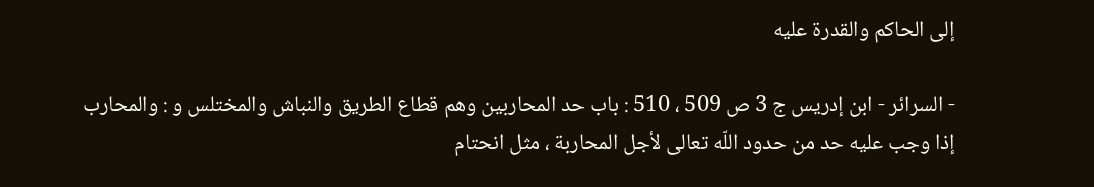إلى الحاكم والقدرة عليه

- السرائر - ابن إدريس ج 3 ص 509 ، 510 : باب حد المحاربين وهم قطاع الطريق والنباش والمختلس و : والمحارب إذا وجب عليه حد من حدود اللّه تعالى لأجل المحاربة ، مثل انحتام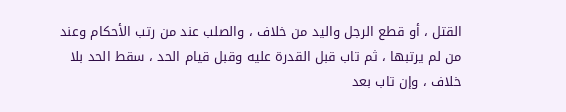القتل ، أو قطع الرجل واليد من خلاف ، والصلب عند من رتب الأحكام وعند من لم يرتبها ، ثم تاب قبل القدرة عليه وقبل قيام الحد ، سقط الحد بلا خلاف ، وإن تاب بعد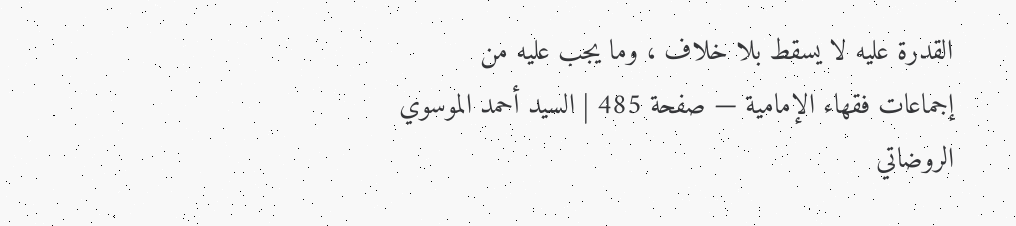القدرة عليه لا يسقط بلا خلاف ، وما يجب عليه من
إجماعات فقهاء الإمامية — صفحة 485 | السيد أحمد الموسوي الروضاتي